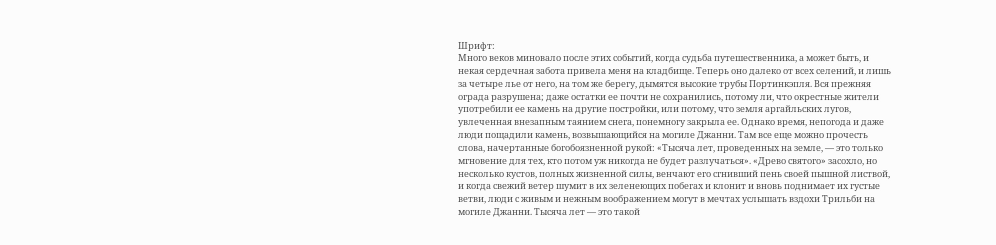Шрифт:
Много веков миновало после этих событий, когда судьба путешественника, а может быть, и некая сердечная забота привела меня на кладбище. Теперь оно далеко от всех селений, и лишь за четыре лье от него, на том же берегу, дымятся высокие трубы Портинкэпля. Вся прежняя ограда разрушена; даже остатки ее почти не сохранились, потому ли, что окрестные жители употребили ее камень на другие постройки, или потому, что земля аргайльских лугов, увлеченная внезапным таянием снега, понемногу закрыла ее. Однако время, непогода и даже люди пощадили камень, возвышающийся на могиле Джанни. Там все еще можно прочесть слова, начертанные богобоязненной рукой: «Тысяча лет, проведенных на земле, — это только мгновение для тех, кто потом уж никогда не будет разлучаться». «Древо святого» засохло, но несколько кустов, полных жизненной силы, венчают его сгнивший пень своей пышной листвой, и когда свежий ветер шумит в их зеленеющих побегах и клонит и вновь поднимает их густые ветви, люди с живым и нежным воображением могут в мечтах услышать вздохи Трильби на могиле Джанни. Тысяча лет — это такой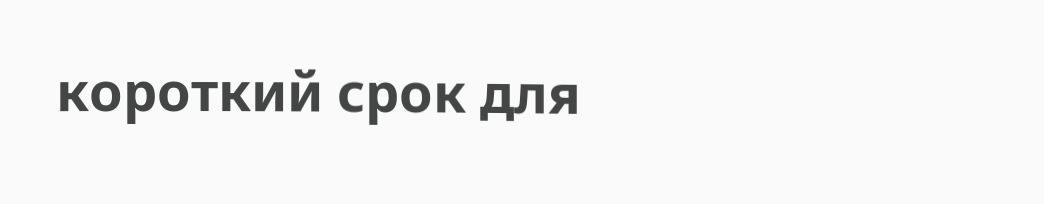короткий срок для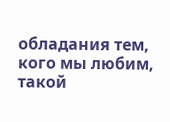обладания тем, кого мы любим, такой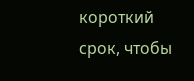короткий срок, чтобы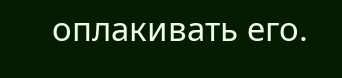оплакивать его.